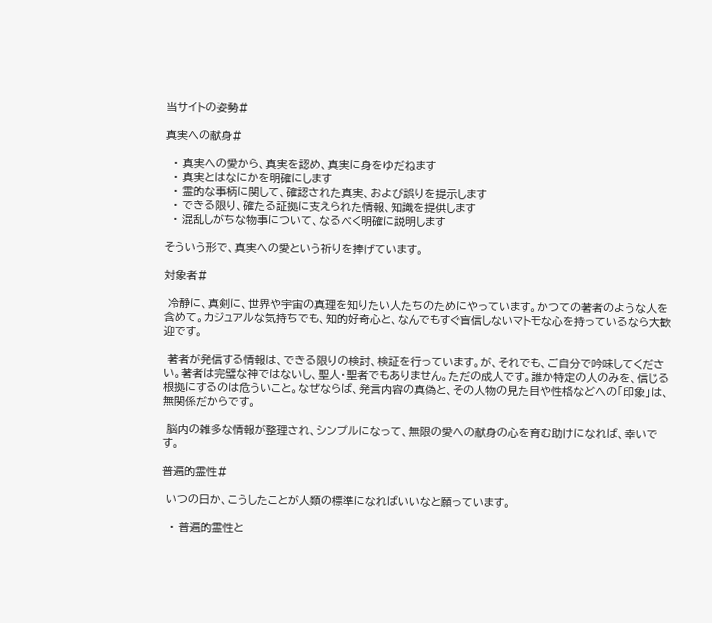当サイトの姿勢#

真実への献身#

  • 真実への愛から、真実を認め、真実に身をゆだねます
  • 真実とはなにかを明確にします
  • 霊的な事柄に関して、確認された真実、および誤りを提示します
  • できる限り、確たる証拠に支えられた情報、知識を提供します
  • 混乱しがちな物事について、なるべく明確に説明します

そういう形で、真実への愛という祈りを捧げています。

対象者#

 冷静に、真剣に、世界や宇宙の真理を知りたい人たちのためにやっています。かつての著者のような人を含めて。カジュアルな気持ちでも、知的好奇心と、なんでもすぐ盲信しないマトモな心を持っているなら大歓迎です。

 著者が発信する情報は、できる限りの検討、検証を行っています。が、それでも、ご自分で吟味してください。著者は完璧な神ではないし、聖人・聖者でもありません。ただの成人です。誰か特定の人のみを、信じる根拠にするのは危ういこと。なぜならば、発言内容の真偽と、その人物の見た目や性格などへの「印象」は、無関係だからです。

 脳内の雑多な情報が整理され、シンプルになって、無限の愛への献身の心を育む助けになれば、幸いです。

普遍的霊性#

 いつの日か、こうしたことが人類の標準になればいいなと願っています。

  • 普遍的霊性と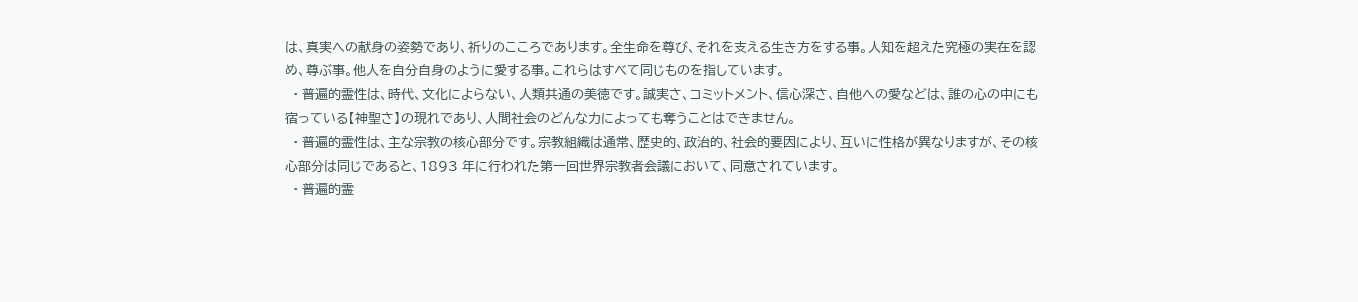は、真実への献身の姿勢であり、祈りのこころであります。全生命を尊び、それを支える生き方をする事。人知を超えた究極の実在を認め、尊ぶ事。他人を自分自身のように愛する事。これらはすべて同じものを指しています。
  • 普遍的霊性は、時代、文化によらない、人類共通の美徳です。誠実さ、コミットメント、信心深さ、自他への愛などは、誰の心の中にも宿っている【神聖さ】の現れであり、人間社会のどんな力によっても奪うことはできません。
  • 普遍的霊性は、主な宗教の核心部分です。宗教組織は通常、歴史的、政治的、社会的要因により、互いに性格が異なりますが、その核心部分は同じであると、1893 年に行われた第一回世界宗教者会議において、同意されています。
  • 普遍的霊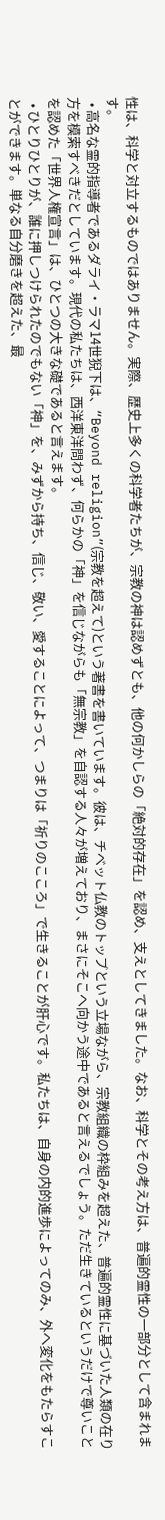性は、科学と対立するものではありません。実際、歴史上多くの科学者たちが、宗教の神は認めずとも、他の何かしらの「絶対的存在」を認め、支えとしてきました。なお、科学とその考え方は、普遍的霊性の一部分として含まれます。
  • 高名な霊的指導者であるダライ・ラマ14世猊下は、“Beyond religion”(宗教を超えて)という著書を書いています。彼は、チベット仏教のトップという立場ながら、宗教組織の枠組みを超えた、普遍的霊性に基づいた人類の在り方を模索すべきだとしています。現代の私たちは、西洋東洋問わず、何らかの「神」を信じながらも「無宗教」を自認する人々が増えており、まさにそこへ向かう途中であると言えるでしょう。ただ生きているというだけで尊いことを認めた「世界人権宣言」は、ひとつの大きな礎であると言えます。
  • ひとりひとりが、誰に押しつけられたのでもない「神」を、みずから持ち、信じ、敬い、愛することによって、つまりは「祈りのこころ」で生きることが肝心です。私たちは、自身の内的進歩によってのみ、外へ変化をもたらすことができます。単なる自分磨きを超えた、最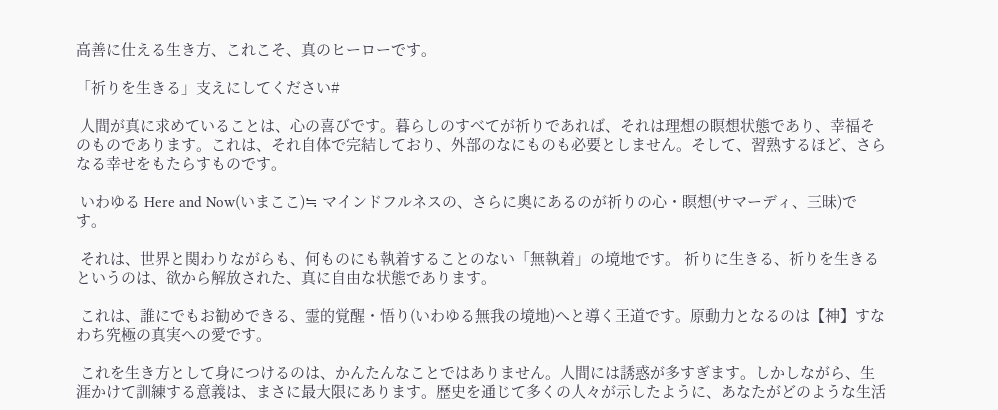高善に仕える生き方、これこそ、真のヒーローです。

「祈りを生きる」支えにしてください#

 人間が真に求めていることは、心の喜びです。暮らしのすべてが祈りであれば、それは理想の瞑想状態であり、幸福そのものであります。これは、それ自体で完結しており、外部のなにものも必要としません。そして、習熟するほど、さらなる幸せをもたらすものです。

 いわゆる Here and Now(いまここ)≒ マインドフルネスの、さらに奥にあるのが祈りの心・瞑想(サマーディ、三昧)です。

 それは、世界と関わりながらも、何ものにも執着することのない「無執着」の境地です。 祈りに生きる、祈りを生きるというのは、欲から解放された、真に自由な状態であります。

 これは、誰にでもお勧めできる、霊的覚醒・悟り(いわゆる無我の境地)へと導く王道です。原動力となるのは【神】すなわち究極の真実への愛です。

 これを生き方として身につけるのは、かんたんなことではありません。人間には誘惑が多すぎます。しかしながら、生涯かけて訓練する意義は、まさに最大限にあります。歴史を通じて多くの人々が示したように、あなたがどのような生活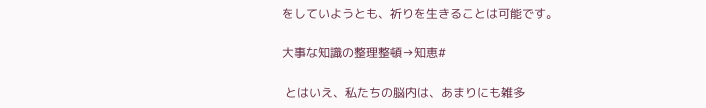をしていようとも、祈りを生きることは可能です。

大事な知識の整理整頓→知恵#

 とはいえ、私たちの脳内は、あまりにも雑多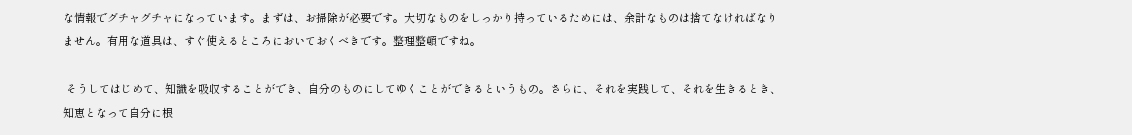な情報でグチャグチャになっています。まずは、お掃除が必要です。大切なものをしっかり持っているためには、余計なものは捨てなければなりません。有用な道具は、すぐ使えるところにおいておくべきです。整理整頓ですね。

 そうしてはじめて、知識を吸収することができ、自分のものにしてゆくことができるというもの。さらに、それを実践して、それを生きるとき、知恵となって自分に根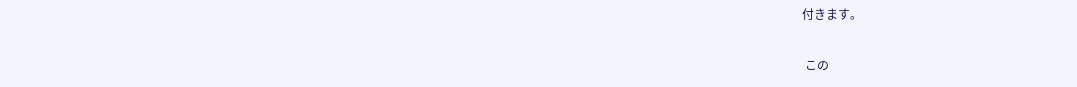付きます。

 この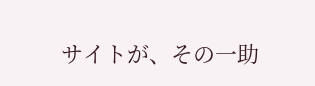サイトが、その一助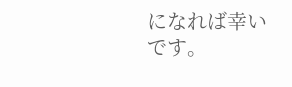になれば幸いです。